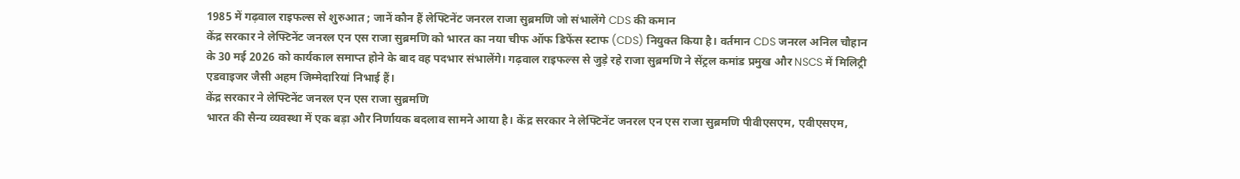1985 में गढ़वाल राइफल्स से शुरुआत ; जानें कौन हैं लेफ्टिनेंट जनरल राजा सुब्रमणि जो संभालेंगे CDS की कमान
केंद्र सरकार ने लेफ्टिनेंट जनरल एन एस राजा सुब्रमणि को भारत का नया चीफ ऑफ डिफेंस स्टाफ (CDS) नियुक्त किया है। वर्तमान CDS जनरल अनिल चौहान के 30 मई 2026 को कार्यकाल समाप्त होने के बाद वह पदभार संभालेंगे। गढ़वाल राइफल्स से जुड़े रहे राजा सुब्रमणि ने सेंट्रल कमांड प्रमुख और NSCS में मिलिट्री एडवाइजर जैसी अहम जिम्मेदारियां निभाई हैं।
केंद्र सरकार ने लेफ्टिनेंट जनरल एन एस राजा सुब्रमणि
भारत की सैन्य व्यवस्था में एक बड़ा और निर्णायक बदलाव सामने आया है। केंद्र सरकार ने लेफ्टिनेंट जनरल एन एस राजा सुब्रमणि पीवीएसएम, एवीएसएम,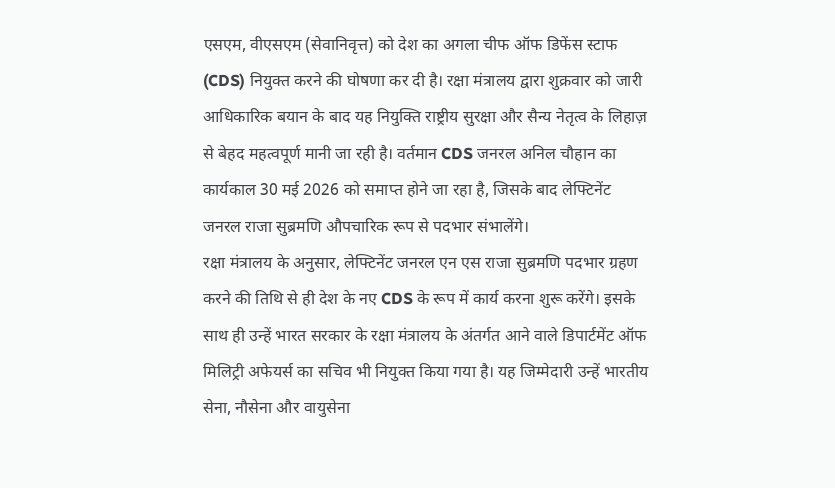एसएम, वीएसएम (सेवानिवृत्त) को देश का अगला चीफ ऑफ डिफेंस स्टाफ (CDS) नियुक्त करने की घोषणा कर दी है। रक्षा मंत्रालय द्वारा शुक्रवार को जारी आधिकारिक बयान के बाद यह नियुक्ति राष्ट्रीय सुरक्षा और सैन्य नेतृत्व के लिहाज़ से बेहद महत्वपूर्ण मानी जा रही है। वर्तमान CDS जनरल अनिल चौहान का कार्यकाल 30 मई 2026 को समाप्त होने जा रहा है, जिसके बाद लेफ्टिनेंट जनरल राजा सुब्रमणि औपचारिक रूप से पदभार संभालेंगे।
रक्षा मंत्रालय के अनुसार, लेफ्टिनेंट जनरल एन एस राजा सुब्रमणि पदभार ग्रहण करने की तिथि से ही देश के नए CDS के रूप में कार्य करना शुरू करेंगे। इसके साथ ही उन्हें भारत सरकार के रक्षा मंत्रालय के अंतर्गत आने वाले डिपार्टमेंट ऑफ मिलिट्री अफेयर्स का सचिव भी नियुक्त किया गया है। यह जिम्मेदारी उन्हें भारतीय सेना, नौसेना और वायुसेना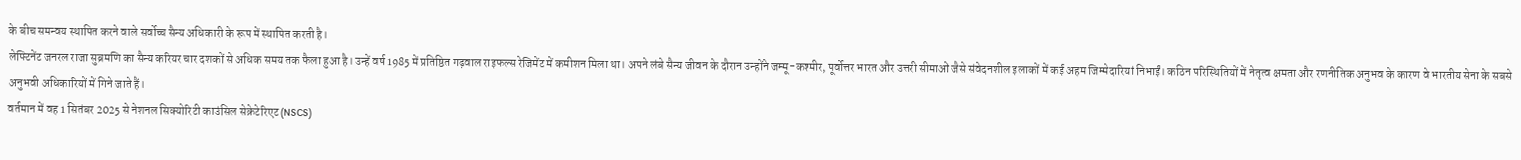के बीच समन्वय स्थापित करने वाले सर्वोच्च सैन्य अधिकारी के रूप में स्थापित करती है।
लेफ्टिनेंट जनरल राजा सुब्रमणि का सैन्य करियर चार दशकों से अधिक समय तक फैला हुआ है। उन्हें वर्ष 1985 में प्रतिष्ठित गढ़वाल राइफल्स रेजिमेंट में कमीशन मिला था। अपने लंबे सैन्य जीवन के दौरान उन्होंने जम्मू-कश्मीर, पूर्वोत्तर भारत और उत्तरी सीमाओं जैसे संवेदनशील इलाकों में कई अहम जिम्मेदारियां निभाईं। कठिन परिस्थितियों में नेतृत्व क्षमता और रणनीतिक अनुभव के कारण वे भारतीय सेना के सबसे अनुभवी अधिकारियों में गिने जाते हैं।
वर्तमान में वह 1 सितंबर 2025 से नेशनल सिक्योरिटी काउंसिल सेक्रेटेरिएट (NSCS)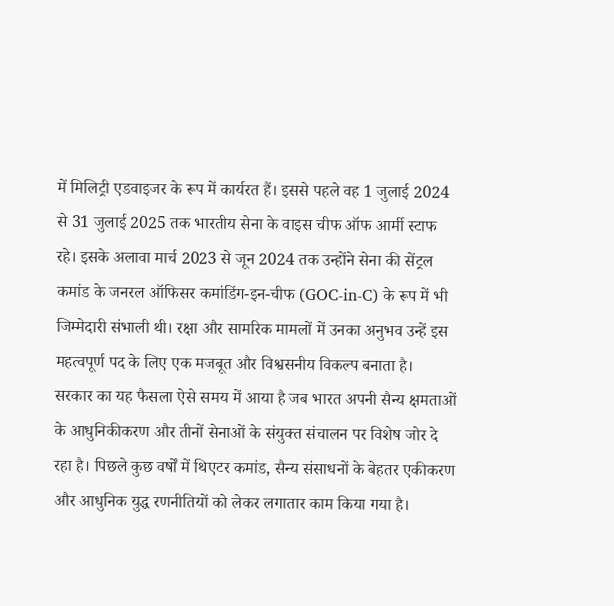में मिलिट्री एडवाइजर के रूप में कार्यरत हैं। इससे पहले वह 1 जुलाई 2024 से 31 जुलाई 2025 तक भारतीय सेना के वाइस चीफ ऑफ आर्मी स्टाफ रहे। इसके अलावा मार्च 2023 से जून 2024 तक उन्होंने सेना की सेंट्रल कमांड के जनरल ऑफिसर कमांडिंग-इन-चीफ (GOC-in-C) के रूप में भी जिम्मेदारी संभाली थी। रक्षा और सामरिक मामलों में उनका अनुभव उन्हें इस महत्वपूर्ण पद के लिए एक मजबूत और विश्वसनीय विकल्प बनाता है।
सरकार का यह फैसला ऐसे समय में आया है जब भारत अपनी सैन्य क्षमताओं के आधुनिकीकरण और तीनों सेनाओं के संयुक्त संचालन पर विशेष जोर दे रहा है। पिछले कुछ वर्षों में थिएटर कमांड, सैन्य संसाधनों के बेहतर एकीकरण और आधुनिक युद्ध रणनीतियों को लेकर लगातार काम किया गया है।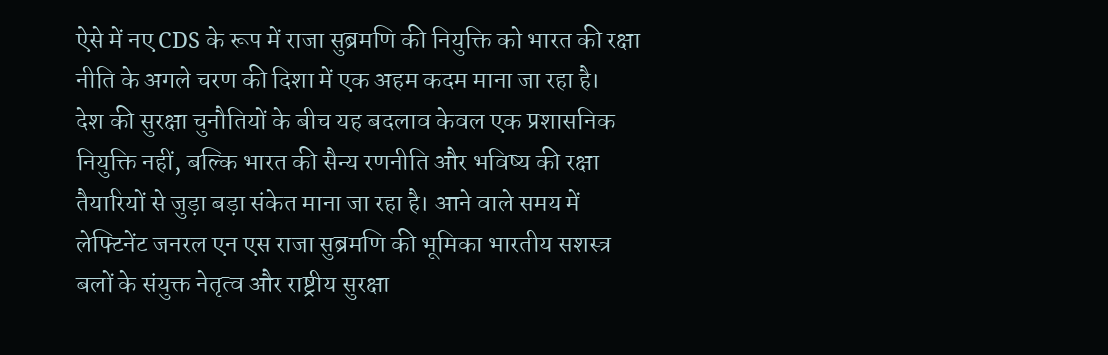ऐसे में नए CDS के रूप में राजा सुब्रमणि की नियुक्ति को भारत की रक्षा नीति के अगले चरण की दिशा में एक अहम कदम माना जा रहा है।
देश की सुरक्षा चुनौतियों के बीच यह बदलाव केवल एक प्रशासनिक नियुक्ति नहीं, बल्कि भारत की सैन्य रणनीति और भविष्य की रक्षा तैयारियों से जुड़ा बड़ा संकेत माना जा रहा है। आने वाले समय में लेफ्टिनेंट जनरल एन एस राजा सुब्रमणि की भूमिका भारतीय सशस्त्र बलों के संयुक्त नेतृत्व और राष्ट्रीय सुरक्षा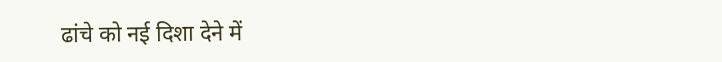ढांचे को नई दिशा देने में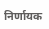निर्णायक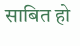साबित हो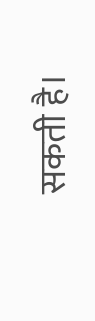सकती है।